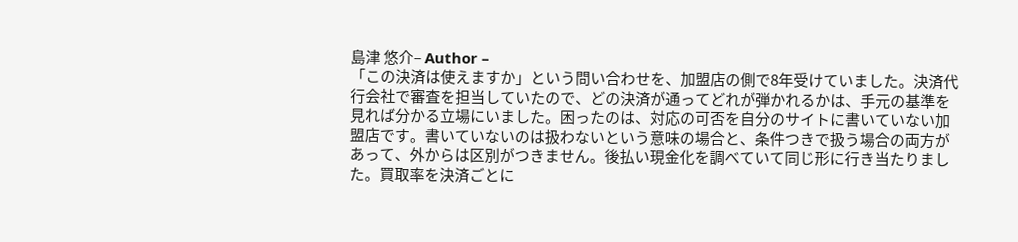島津 悠介– Author –
「この決済は使えますか」という問い合わせを、加盟店の側で8年受けていました。決済代行会社で審査を担当していたので、どの決済が通ってどれが弾かれるかは、手元の基準を見れば分かる立場にいました。困ったのは、対応の可否を自分のサイトに書いていない加盟店です。書いていないのは扱わないという意味の場合と、条件つきで扱う場合の両方があって、外からは区別がつきません。後払い現金化を調べていて同じ形に行き当たりました。買取率を決済ごとに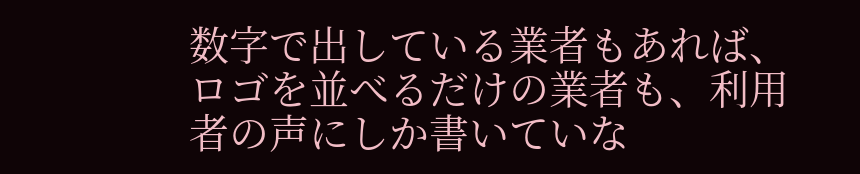数字で出している業者もあれば、ロゴを並べるだけの業者も、利用者の声にしか書いていな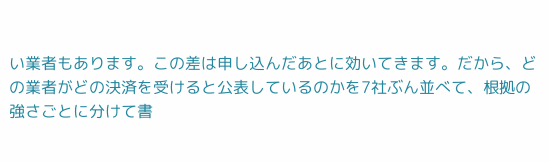い業者もあります。この差は申し込んだあとに効いてきます。だから、どの業者がどの決済を受けると公表しているのかを7社ぶん並べて、根拠の強さごとに分けて書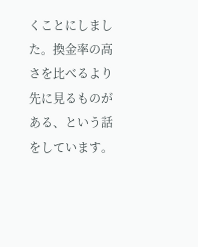くことにしました。換金率の高さを比べるより先に見るものがある、という話をしています。